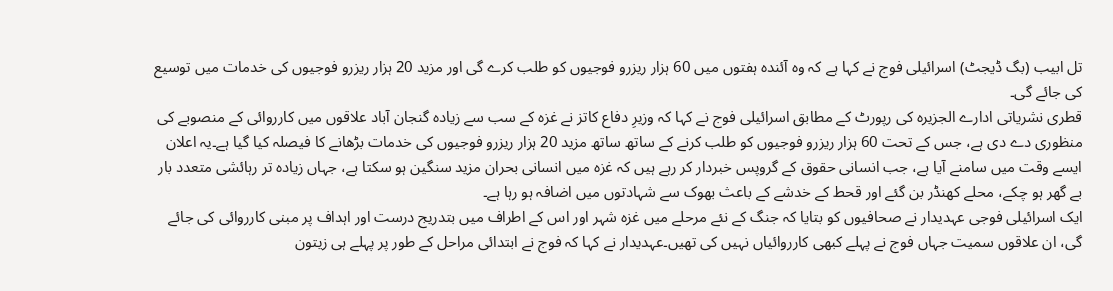تل ابیب (بگ ڈیجٹ) اسرائیلی فوج نے کہا ہے کہ وہ آئندہ ہفتوں میں 60 ہزار ریزرو فوجیوں کو طلب کرے گی اور مزید 20 ہزار ریزرو فوجیوں کی خدمات میں توسیع کی جائے گی۔
قطری نشریاتی ادارے الجزیرہ کی رپورٹ کے مطابق اسرائیلی فوج نے کہا کہ وزیرِ دفاع کاتز نے غزہ کے سب سے زیادہ گنجان آباد علاقوں میں کارروائی کے منصوبے کی منظوری دے دی ہے، جس کے تحت 60 ہزار ریزرو فوجیوں کو طلب کرنے کے ساتھ ساتھ مزید 20 ہزار ریزرو فوجیوں کی خدمات بڑھانے کا فیصلہ کیا گیا ہے۔یہ اعلان ایسے وقت میں سامنے آیا ہے، جب انسانی حقوق کے گروپس خبردار کر رہے ہیں کہ غزہ میں انسانی بحران مزید سنگین ہو سکتا ہے، جہاں زیادہ تر رہائشی متعدد بار بے گھر ہو چکے، محلے کھنڈر بن گئے اور قحط کے خدشے کے باعث بھوک سے شہادتوں میں اضافہ ہو رہا ہے۔
ایک اسرائیلی فوجی عہدیدار نے صحافیوں کو بتایا کہ جنگ کے نئے مرحلے میں غزہ شہر اور اس کے اطراف میں بتدریج درست اور اہداف پر مبنی کارروائی کی جائے گی، ان علاقوں سمیت جہاں فوج نے پہلے کبھی کارروائیاں نہیں کی تھیں۔عہدیدار نے کہا کہ فوج نے ابتدائی مراحل کے طور پر پہلے ہی زیتون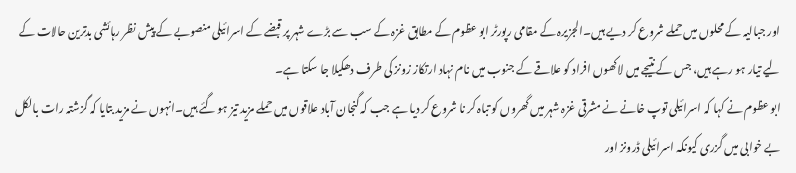اور جبالیہ کے محلوں میں حملے شروع کر دیے ہیں۔الجزیرہ کے مقامی رپورٹر ابو عظوم کے مطابق غزہ کے سب سے بڑے شہر پر قبضے کے اسرائیلی منصوبے کے پیش نظر رہائشی بدترین حالات کے لیے تیار ہو رہے ہیں، جس کے نتیجے میں لاکھوں افراد کو علاقے کے جنوب میں نام نہاد ارتکاز زونز کی طرف دھکیلا جا سکتا ہے۔
ابو عظوم نے کہا کہ اسرائیلی توپ خانے نے مشرقی غزہ شہر میں گھروں کو تباہ کر نا شروع کر دیا ہے جب کہ گنجان آباد علاقوں میں حملے مزید تیز ہو گئے ہیں۔انہوں نے مزید بتایا کہ گزشتہ رات بالکل بے خوابی میں گزری کیونکہ اسرائیلی ڈرونز اور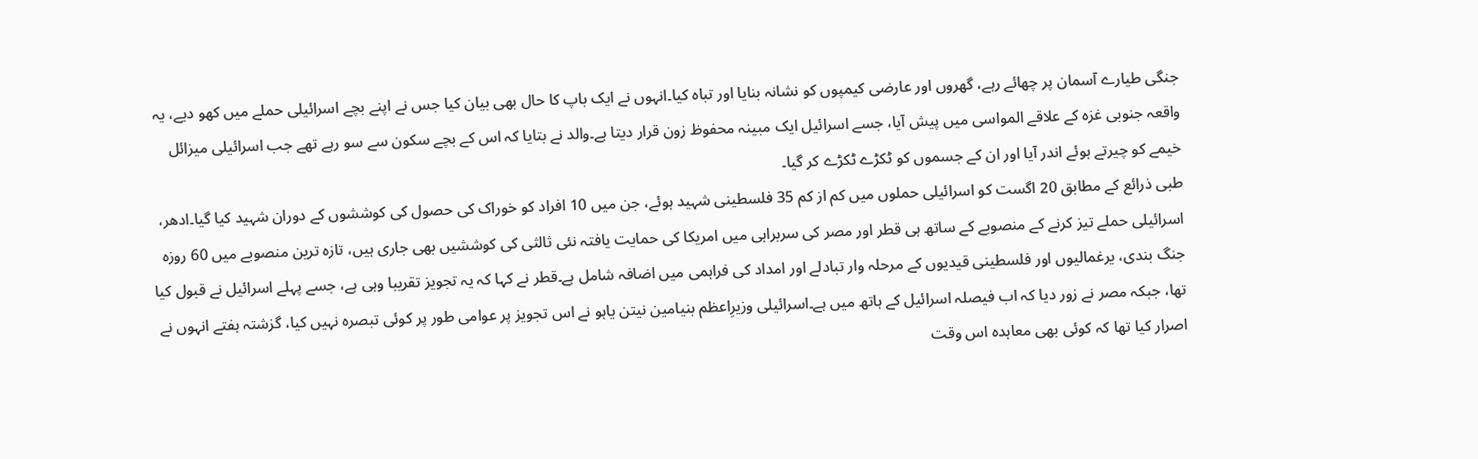جنگی طیارے آسمان پر چھائے رہے، گھروں اور عارضی کیمپوں کو نشانہ بنایا اور تباہ کیا۔انہوں نے ایک باپ کا حال بھی بیان کیا جس نے اپنے بچے اسرائیلی حملے میں کھو دیے، یہ واقعہ جنوبی غزہ کے علاقے المواسی میں پیش آیا، جسے اسرائیل ایک مبینہ محفوظ زون قرار دیتا ہے۔والد نے بتایا کہ اس کے بچے سکون سے سو رہے تھے جب اسرائیلی میزائل خیمے کو چیرتے ہوئے اندر آیا اور ان کے جسموں کو ٹکڑے ٹکڑے کر گیا۔
طبی ذرائع کے مطابق 20 اگست کو اسرائیلی حملوں میں کم از کم 35 فلسطینی شہید ہوئے، جن میں 10 افراد کو خوراک کی حصول کی کوششوں کے دوران شہید کیا گیا۔ادھر، اسرائیلی حملے تیز کرنے کے منصوبے کے ساتھ ہی قطر اور مصر کی سربراہی میں امریکا کی حمایت یافتہ نئی ثالثی کی کوششیں بھی جاری ہیں، تازہ ترین منصوبے میں 60 روزہ جنگ بندی، یرغمالیوں اور فلسطینی قیدیوں کے مرحلہ وار تبادلے اور امداد کی فراہمی میں اضافہ شامل ہے۔قطر نے کہا کہ یہ تجویز تقریبا وہی ہے، جسے پہلے اسرائیل نے قبول کیا تھا، جبکہ مصر نے زور دیا کہ اب فیصلہ اسرائیل کے ہاتھ میں ہے۔اسرائیلی وزیرِاعظم بنیامین نیتن یاہو نے اس تجویز پر عوامی طور پر کوئی تبصرہ نہیں کیا، گزشتہ ہفتے انہوں نے اصرار کیا تھا کہ کوئی بھی معاہدہ اس وقت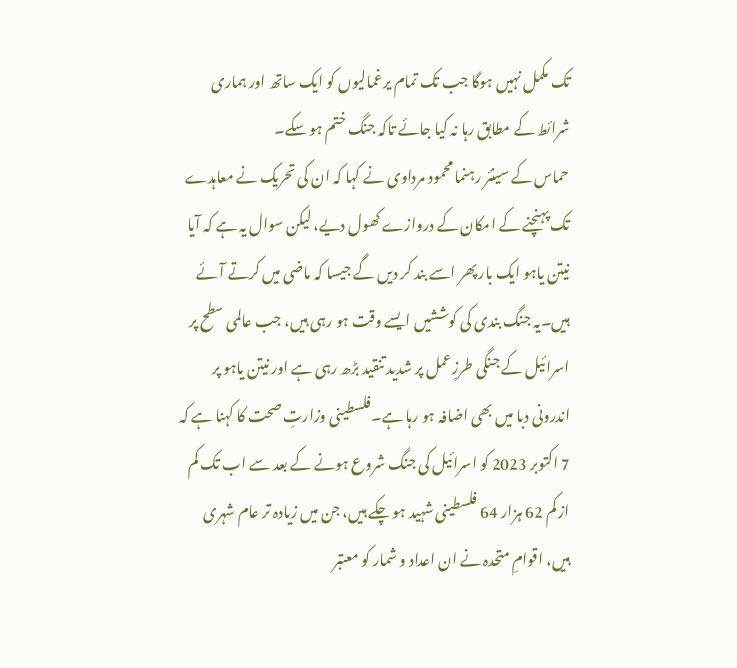تک مکمل نہیں ہوگا جب تک تمام یرغمالیوں کو ایک ساتھ اور ہماری شرائط کے مطابق رہا نہ کیا جائے تاکہ جنگ ختم ہو سکے۔
حماس کے سینئر رہنما محمود مرداوی نے کہا کہ ان کی تحریک نے معاہدے تک پہنچنے کے امکان کے دروازے کھول دیے، لیکن سوال یہ ہے کہ آیا نیتن یاہو ایک بار پھر اسے بند کر دیں گے جیسا کہ ماضی میں کرتے آئے ہیں۔یہ جنگ بندی کی کوششیں ایسے وقت ہو رہی ہیں، جب عالمی سطح پر اسرائیل کے جنگی طرزِعمل پر شدید تنقید بڑھ رہی ہے اور نیتن یاہو پر اندرونی دبا میں بھی اضافہ ہو رہا ہے۔فلسطینی وزارتِ صحت کا کہنا ہے کہ 7 اکتوبر 2023 کو اسرائیل کی جنگ شروع ہونے کے بعد سے اب تک کم از کم 62 ہزار 64 فلسطینی شہید ہو چکے ہیں، جن میں زیادہ تر عام شہری ہیں، اقوامِ متحدہ نے ان اعداد و شمار کو معتبر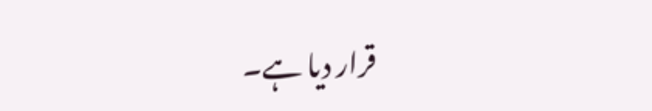قرار دیا ہے۔